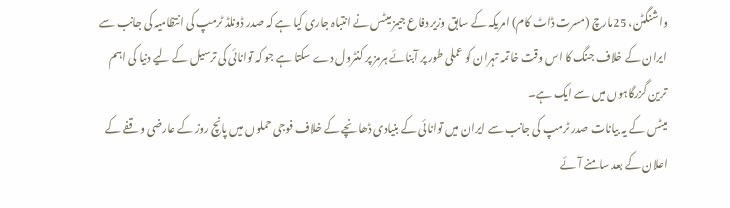واشنگٹن، 25مارچ (مسرت ڈاٹ کام) امریکہ کے سابق وزیر دفاع جیمز میٹس نے انتباہ جاری کیا ہے کہ صدر ڈونلڈ ٹرمپ کی انتظامیہ کی جانب سے ایران کے خلاف جنگ کا اس وقت خاتمہ تہران کو عملی طور پر آبنائے ہرمز پر کنٹرول دے سکتا ہے جو کہ توانائی کی ترسیل کے لیے دنیا کی اہم ترین گزرگاہوں میں سے ایک ہے۔
میٹس کے یہ بیانات صدر ٹرمپ کی جانب سے ایران میں توانائی کے بنیادی ڈھانچے کے خلاف فوجی حملوں میں پانچ روز کے عارضی وقفے کے اعلان کے بعد سامنے آئے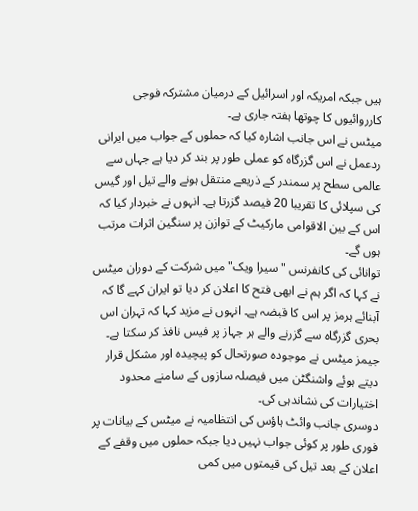ہیں جبکہ امریکہ اور اسرائیل کے درمیان مشترکہ فوجی کارروائیوں کا چوتھا ہفتہ جاری ہے۔
میٹس نے اس جانب اشارہ کیا کہ حملوں کے جواب میں ایرانی ردعمل نے اس گزرگاہ کو عملی طور پر بند کر دیا ہے جہاں سے عالمی سطح پر سمندر کے ذریعے منتقل ہونے والے تیل اور گیس کی سپلائی کا تقریبا 20 فیصد گزرتا ہے۔ انہوں نے خبردار کیا کہ اس کے بین الاقوامی مارکیٹ کے توازن پر سنگین اثرات مرتب ہوں گے۔
توانائی کی کانفرنس "سیرا ویک" میں شرکت کے دوران میٹس نے کہا کہ اگر ہم نے ابھی فتح کا اعلان کر دیا تو ایران کہے گا کہ آبنائے ہرمز پر اس کا قبضہ ہے۔ انہوں نے مزید کہا کہ تہران اس بحری گزرگاہ سے گزرنے والے ہر جہاز پر فیس نافذ کر سکتا ہے۔
جیمز میٹس نے موجودہ صورتحال کو پیچیدہ اور مشکل قرار دیتے ہوئے واشنگٹن میں فیصلہ سازوں کے سامنے محدود اختیارات کی نشاندہی کی۔
دوسری جانب وائٹ ہاؤس کی انتظامیہ نے میٹس کے بیانات پر فوری طور پر کوئی جواب نہیں دیا جبکہ حملوں میں وقفے کے اعلان کے بعد تیل کی قیمتوں میں کمی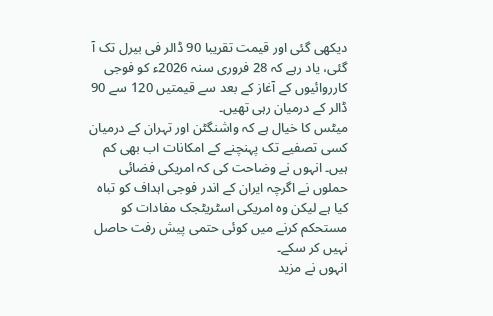دیکھی گئی اور قیمت تقریبا 90 ڈالر فی بیرل تک آ گئی، یاد رہے کہ 28 فروری سنہ 2026ء کو فوجی کارروائیوں کے آغاز کے بعد سے قیمتیں 120 سے 90 ڈالر کے درمیان رہی تھیں۔
میٹس کا خیال ہے کہ واشنگٹن اور تہران کے درمیان کسی تصفیے تک پہنچنے کے امکانات اب بھی کم ہیں۔ انہوں نے وضاحت کی کہ امریکی فضائی حملوں نے اگرچہ ایران کے اندر فوجی اہداف کو تباہ کیا ہے لیکن وہ امریکی اسٹریٹجک مفادات کو مستحکم کرنے میں کوئی حتمی پیش رفت حاصل نہیں کر سکے۔
انہوں نے مزید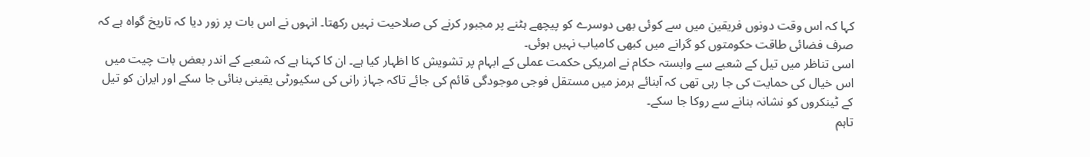کہا کہ اس وقت دونوں فریقین میں سے کوئی بھی دوسرے کو پیچھے ہٹنے پر مجبور کرنے کی صلاحیت نہیں رکھتا۔ انہوں نے اس بات پر زور دیا کہ تاریخ گواہ ہے کہ صرف فضائی طاقت حکومتوں کو گرانے میں کبھی کامیاب نہیں ہوئی۔
اسی تناظر میں تیل کے شعبے سے وابستہ حکام نے امریکی حکمت عملی کے ابہام پر تشویش کا اظہار کیا ہے۔ ان کا کہنا ہے کہ شعبے کے اندر بعض بات چیت میں اس خیال کی حمایت کی جا رہی تھی کہ آبنائے ہرمز میں مستقل فوجی موجودگی قائم کی جائے تاکہ جہاز رانی کی سکیورٹی یقینی بنائی جا سکے اور ایران کو تیل کے ٹینکروں کو نشانہ بنانے سے روکا جا سکے۔
تاہم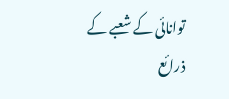توانائی کے شعبے کے ذرائع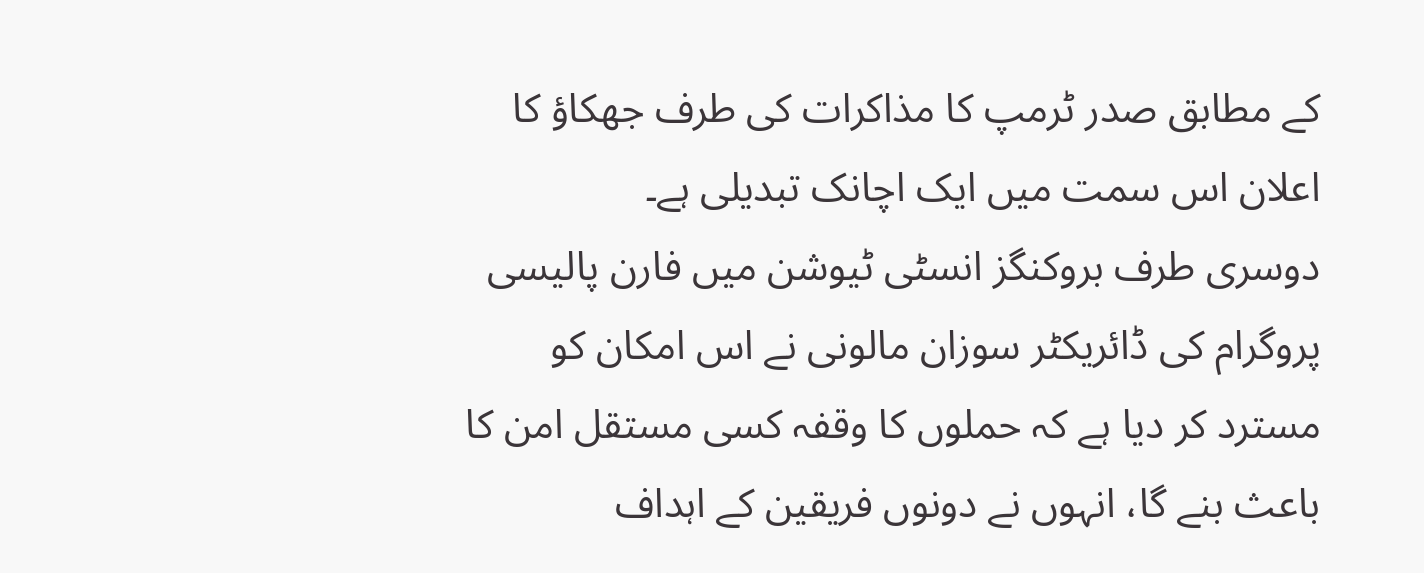کے مطابق صدر ٹرمپ کا مذاکرات کی طرف جھکاؤ کا اعلان اس سمت میں ایک اچانک تبدیلی ہے۔
دوسری طرف بروکنگز انسٹی ٹیوشن میں فارن پالیسی پروگرام کی ڈائریکٹر سوزان مالونی نے اس امکان کو مسترد کر دیا ہے کہ حملوں کا وقفہ کسی مستقل امن کا باعث بنے گا، انہوں نے دونوں فریقین کے اہداف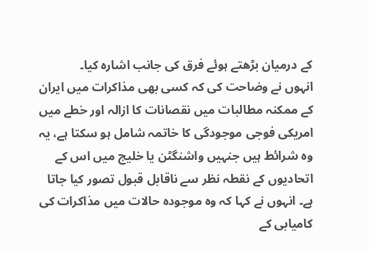کے درمیان بڑھتے ہوئے فرق کی جانب اشارہ کیا۔
انہوں نے وضاحت کی کہ کسی بھی مذاکرات میں ایران کے ممکنہ مطالبات میں نقصانات کا ازالہ اور خطے میں امریکی فوجی موجودگی کا خاتمہ شامل ہو سکتا ہے، یہ وہ شرائط ہیں جنہیں واشنگٹن یا خلیج میں اس کے اتحادیوں کے نقطہ نظر سے ناقابل قبول تصور کیا جاتا ہے۔ انہوں نے کہا کہ وہ موجودہ حالات میں مذاکرات کی کامیابی کے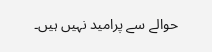حوالے سے پرامید نہیں ہیں۔